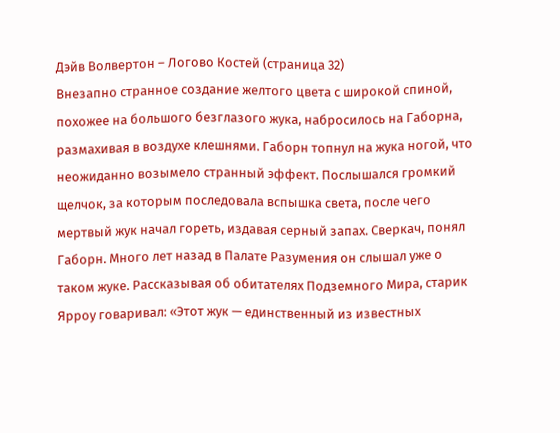Дэйв Волвертон – Логово Костей (страница 32)
Внезапно странное создание желтого цвета с широкой спиной, похожее на большого безглазого жука, набросилось на Габорна, размахивая в воздухе клешнями. Габорн топнул на жука ногой, что неожиданно возымело странный эффект. Послышался громкий щелчок, за которым последовала вспышка света, после чего мертвый жук начал гореть, издавая серный запах. Сверкач, понял Габорн. Много лет назад в Палате Разумения он слышал уже о таком жуке. Рассказывая об обитателях Подземного Мира, старик Ярроу говаривал: «Этот жук — единственный из известных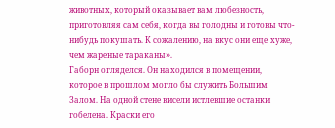животных, который оказывает вам любезность, приготовляя сам себя, когда вы голодны и готовы что-нибудь покушать. К сожалению, на вкус они еще хуже, чем жареные тараканы».
Габорн огляделся. Он находился в помещении, которое в прошлом могло бы служить Большим Залом. На одной стене висели истлевшие останки гобелена. Краски его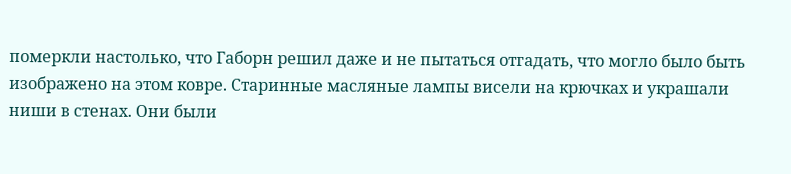померкли настолько, что Габорн решил даже и не пытаться отгадать, что могло было быть изображено на этом ковре. Старинные масляные лампы висели на крючках и украшали ниши в стенах. Они были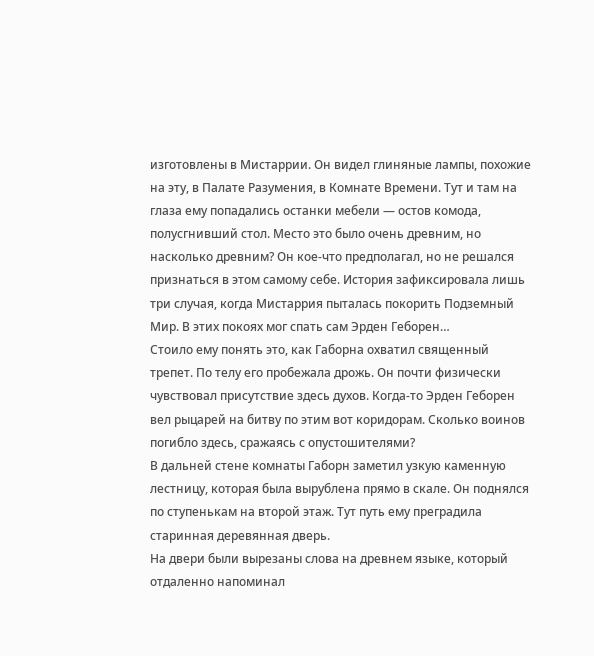изготовлены в Мистаррии. Он видел глиняные лампы, похожие на эту, в Палате Разумения, в Комнате Времени. Тут и там на глаза ему попадались останки мебели — остов комода, полусгнивший стол. Место это было очень древним, но насколько древним? Он кое-что предполагал, но не решался признаться в этом самому себе. История зафиксировала лишь три случая, когда Мистаррия пыталась покорить Подземный Мир. В этих покоях мог спать сам Эрден Геборен…
Стоило ему понять это, как Габорна охватил священный трепет. По телу его пробежала дрожь. Он почти физически чувствовал присутствие здесь духов. Когда-то Эрден Геборен вел рыцарей на битву по этим вот коридорам. Сколько воинов погибло здесь, сражаясь с опустошителями?
В дальней стене комнаты Габорн заметил узкую каменную лестницу, которая была вырублена прямо в скале. Он поднялся по ступенькам на второй этаж. Тут путь ему преградила старинная деревянная дверь.
На двери были вырезаны слова на древнем языке, который отдаленно напоминал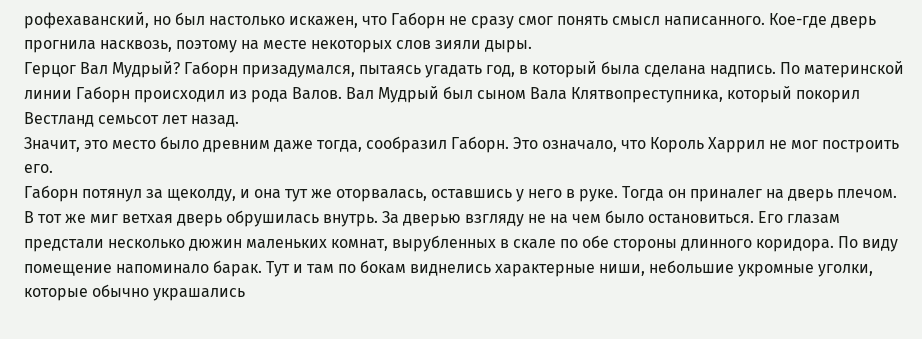рофехаванский, но был настолько искажен, что Габорн не сразу смог понять смысл написанного. Кое-где дверь прогнила насквозь, поэтому на месте некоторых слов зияли дыры.
Герцог Вал Мудрый? Габорн призадумался, пытаясь угадать год, в который была сделана надпись. По материнской линии Габорн происходил из рода Валов. Вал Мудрый был сыном Вала Клятвопреступника, который покорил Вестланд семьсот лет назад.
Значит, это место было древним даже тогда, сообразил Габорн. Это означало, что Король Харрил не мог построить его.
Габорн потянул за щеколду, и она тут же оторвалась, оставшись у него в руке. Тогда он приналег на дверь плечом. В тот же миг ветхая дверь обрушилась внутрь. За дверью взгляду не на чем было остановиться. Его глазам предстали несколько дюжин маленьких комнат, вырубленных в скале по обе стороны длинного коридора. По виду помещение напоминало барак. Тут и там по бокам виднелись характерные ниши, небольшие укромные уголки, которые обычно украшались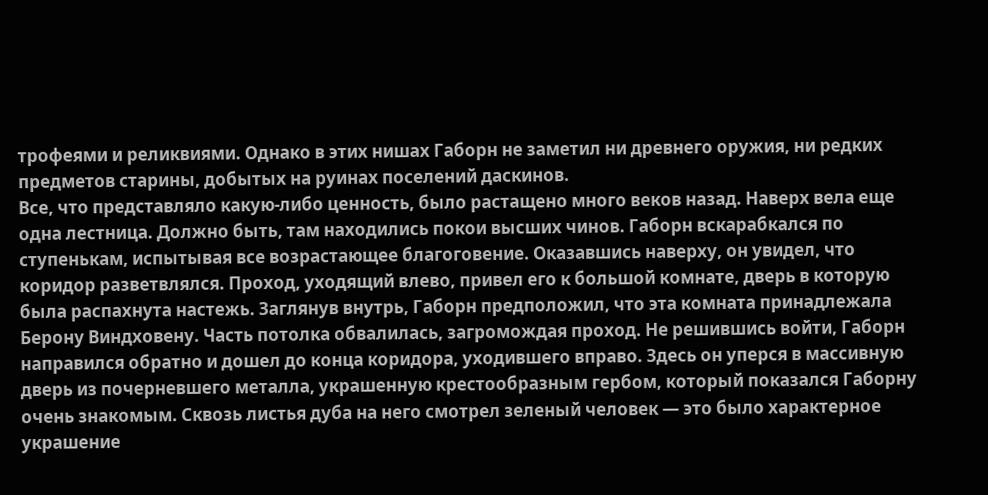трофеями и реликвиями. Однако в этих нишах Габорн не заметил ни древнего оружия, ни редких предметов старины, добытых на руинах поселений даскинов.
Все, что представляло какую-либо ценность, было растащено много веков назад. Наверх вела еще одна лестница. Должно быть, там находились покои высших чинов. Габорн вскарабкался по ступенькам, испытывая все возрастающее благоговение. Оказавшись наверху, он увидел, что коридор разветвлялся. Проход, уходящий влево, привел его к большой комнате, дверь в которую была распахнута настежь. Заглянув внутрь, Габорн предположил, что эта комната принадлежала Берону Виндховену. Часть потолка обвалилась, загромождая проход. Не решившись войти, Габорн направился обратно и дошел до конца коридора, уходившего вправо. Здесь он уперся в массивную дверь из почерневшего металла, украшенную крестообразным гербом, который показался Габорну очень знакомым. Сквозь листья дуба на него смотрел зеленый человек — это было характерное украшение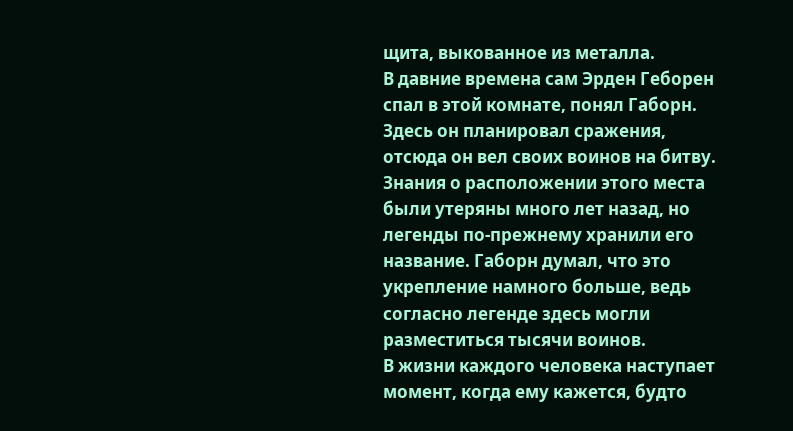щита, выкованное из металла.
В давние времена сам Эрден Геборен спал в этой комнате, понял Габорн. Здесь он планировал сражения, отсюда он вел своих воинов на битву.
Знания о расположении этого места были утеряны много лет назад, но легенды по-прежнему хранили его название. Габорн думал, что это укрепление намного больше, ведь согласно легенде здесь могли разместиться тысячи воинов.
В жизни каждого человека наступает момент, когда ему кажется, будто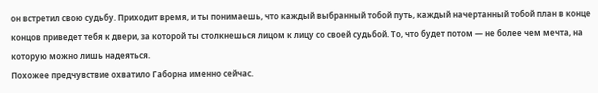он встретил свою судьбу. Приходит время, и ты понимаешь, что каждый выбранный тобой путь, каждый начертанный тобой план в конце концов приведет тебя к двери, за которой ты столкнешься лицом к лицу со своей судьбой. То, что будет потом — не более чем мечта, на которую можно лишь надеяться.
Похожее предчувствие охватило Габорна именно сейчас.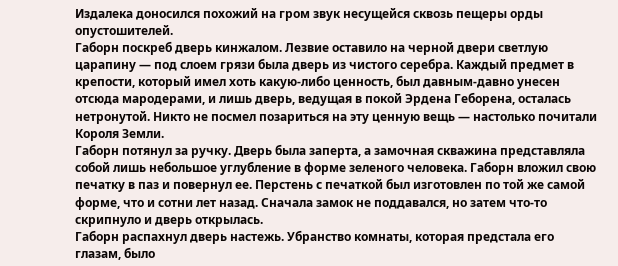Издалека доносился похожий на гром звук несущейся сквозь пещеры орды опустошителей.
Габорн поскреб дверь кинжалом. Лезвие оставило на черной двери светлую царапину — под слоем грязи была дверь из чистого серебра. Каждый предмет в крепости, который имел хоть какую-либо ценность, был давным-давно унесен отсюда мародерами, и лишь дверь, ведущая в покой Эрдена Геборена, осталась нетронутой. Никто не посмел позариться на эту ценную вещь — настолько почитали Короля Земли.
Габорн потянул за ручку. Дверь была заперта, а замочная скважина представляла собой лишь небольшое углубление в форме зеленого человека. Габорн вложил свою печатку в паз и повернул ее. Перстень с печаткой был изготовлен по той же самой форме, что и сотни лет назад. Сначала замок не поддавался, но затем что-то скрипнуло и дверь открылась.
Габорн распахнул дверь настежь. Убранство комнаты, которая предстала его глазам, было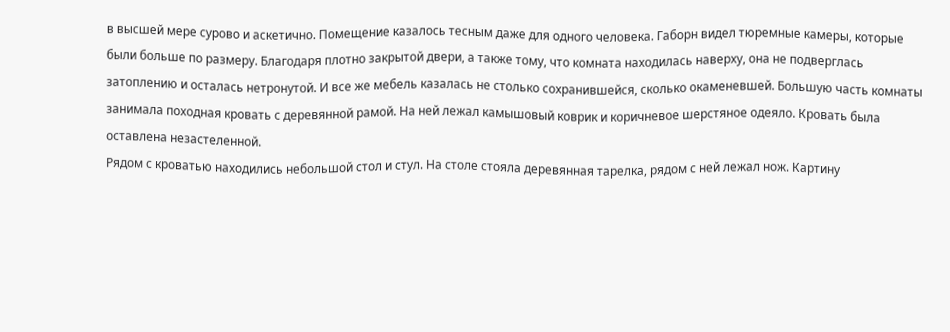в высшей мере сурово и аскетично. Помещение казалось тесным даже для одного человека. Габорн видел тюремные камеры, которые были больше по размеру. Благодаря плотно закрытой двери, а также тому, что комната находилась наверху, она не подверглась затоплению и осталась нетронутой. И все же мебель казалась не столько сохранившейся, сколько окаменевшей. Большую часть комнаты занимала походная кровать с деревянной рамой. На ней лежал камышовый коврик и коричневое шерстяное одеяло. Кровать была оставлена незастеленной.
Рядом с кроватью находились небольшой стол и стул. На столе стояла деревянная тарелка, рядом с ней лежал нож. Картину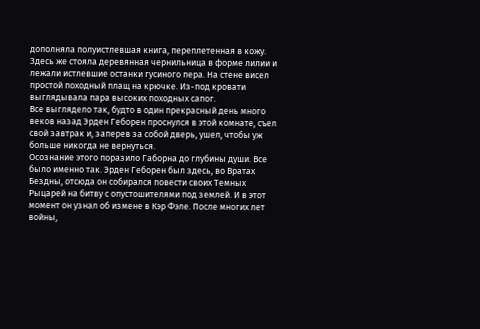дополняла полуистлевшая книга, переплетенная в кожу. Здесь же стояла деревянная чернильница в форме лилии и лежали истлевшие останки гусиного пера. На стене висел простой походный плащ на крючке. Из-под кровати выглядывала пара высоких походных сапог.
Все выглядело так, будто в один прекрасный день много веков назад Эрден Геборен проснулся в этой комнате, съел свой завтрак и, заперев за собой дверь, ушел, чтобы уж больше никогда не вернуться.
Осознание этого поразило Габорна до глубины души. Все было именно так. Эрден Геборен был здесь, во Вратах Бездны, отсюда он собирался повести своих Темных Рыцарей на битву с опустошителями под землей. И в этот момент он узнал об измене в Кэр Фэле. После многих лет войны,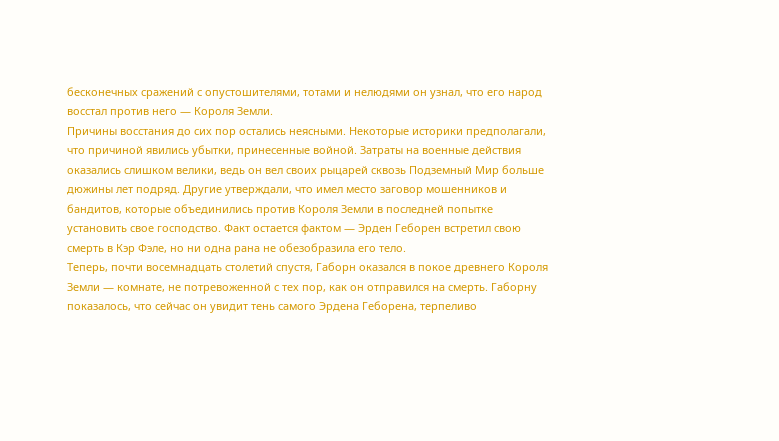бесконечных сражений с опустошителями, тотами и нелюдями он узнал, что его народ восстал против него — Короля Земли.
Причины восстания до сих пор остались неясными. Некоторые историки предполагали, что причиной явились убытки, принесенные войной. Затраты на военные действия оказались слишком велики, ведь он вел своих рыцарей сквозь Подземный Мир больше дюжины лет подряд. Другие утверждали, что имел место заговор мошенников и бандитов, которые объединились против Короля Земли в последней попытке установить свое господство. Факт остается фактом — Эрден Геборен встретил свою смерть в Кэр Фэле, но ни одна рана не обезобразила его тело.
Теперь, почти восемнадцать столетий спустя, Габорн оказался в покое древнего Короля Земли — комнате, не потревоженной с тех пор, как он отправился на смерть. Габорну показалось, что сейчас он увидит тень самого Эрдена Геборена, терпеливо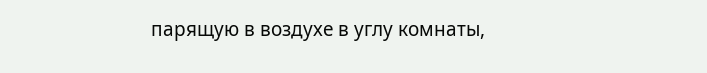парящую в воздухе в углу комнаты,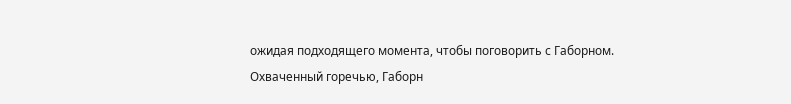ожидая подходящего момента, чтобы поговорить с Габорном.
Охваченный горечью, Габорн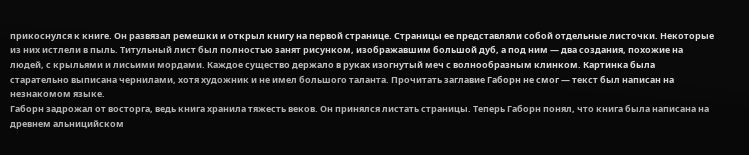прикоснулся к книге. Он развязал ремешки и открыл книгу на первой странице. Страницы ее представляли собой отдельные листочки. Некоторые из них истлели в пыль. Титульный лист был полностью занят рисунком, изображавшим большой дуб, а под ним — два создания, похожие на людей, с крыльями и лисьими мордами. Каждое существо держало в руках изогнутый меч с волнообразным клинком. Картинка была старательно выписана чернилами, хотя художник и не имел большого таланта. Прочитать заглавие Габорн не смог — текст был написан на незнакомом языке.
Габорн задрожал от восторга, ведь книга хранила тяжесть веков. Он принялся листать страницы. Теперь Габорн понял, что книга была написана на древнем альницийском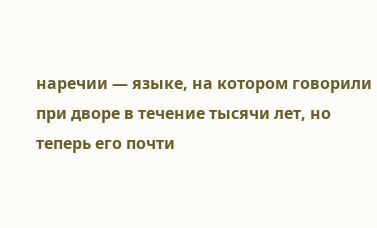наречии — языке, на котором говорили при дворе в течение тысячи лет, но теперь его почти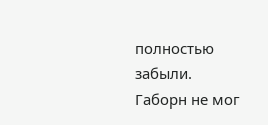полностью забыли. Габорн не мог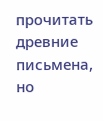прочитать древние письмена, но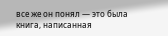все же он понял — это была книга, написанная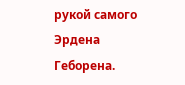рукой самого Эрдена Геборена.